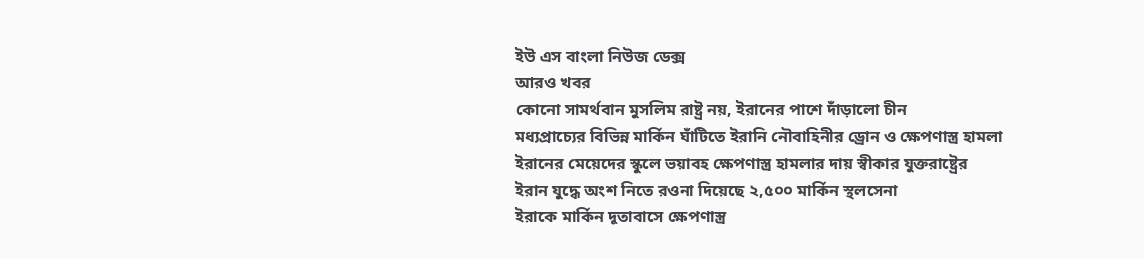ইউ এস বাংলা নিউজ ডেক্স
আরও খবর
কোনো সামর্থবান মুসলিম রাষ্ট্র নয়, ইরানের পাশে দাঁড়ালো চীন
মধ্যপ্রাচ্যের বিভিন্ন মার্কিন ঘাঁটিতে ইরানি নৌবাহিনীর ড্রোন ও ক্ষেপণাস্ত্র হামলা
ইরানের মেয়েদের স্কুলে ভয়াবহ ক্ষেপণাস্ত্র হামলার দায় স্বীকার যুক্তরাষ্ট্রের
ইরান যুদ্ধে অংশ নিতে রওনা দিয়েছে ২,৫০০ মার্কিন স্থলসেনা
ইরাকে মার্কিন দূতাবাসে ক্ষেপণাস্ত্র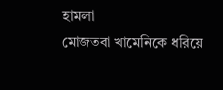হামলা
মোজতবা খামেনিকে ধরিয়ে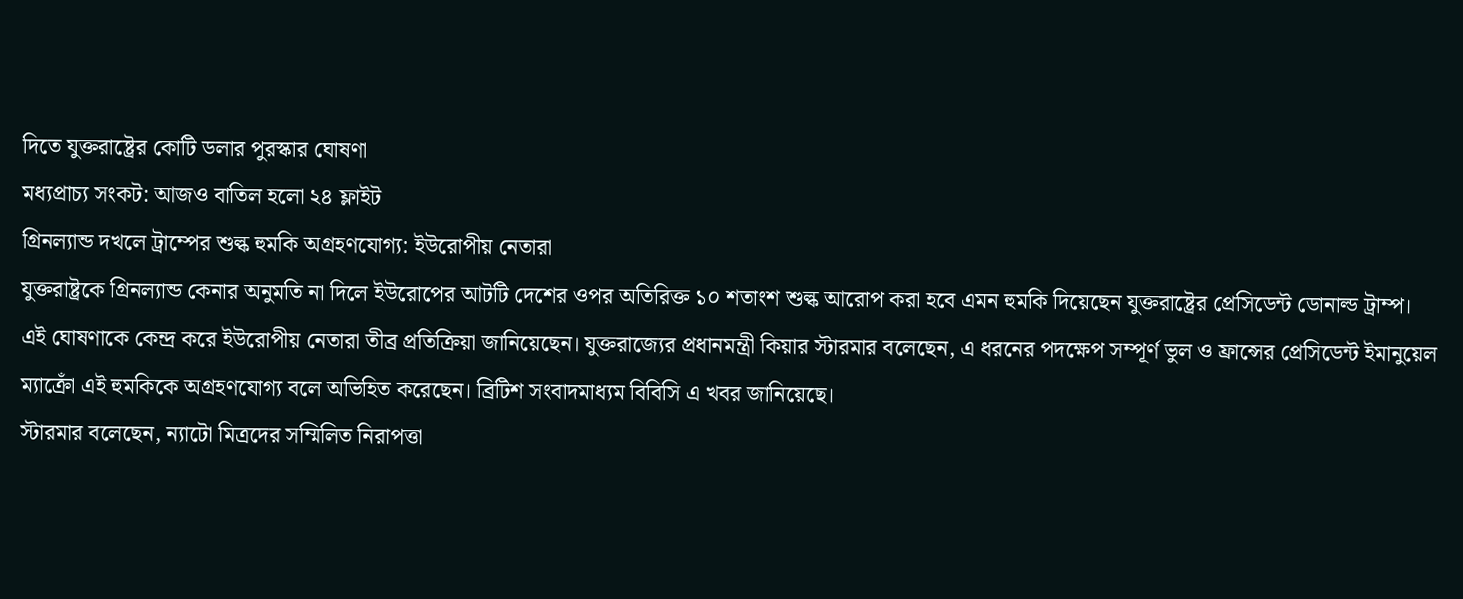দিতে যুক্তরাষ্ট্রের কোটি ডলার পুরস্কার ঘোষণা
মধ্যপ্রাচ্য সংকট: আজও বাতিল হলো ২৪ ফ্লাইট
গ্রিনল্যান্ড দখলে ট্রাম্পের শুল্ক হুমকি অগ্রহণযোগ্য: ইউরোপীয় নেতারা
যুক্তরাষ্ট্রকে গ্রিনল্যান্ড কেনার অনুমতি না দিলে ইউরোপের আটটি দেশের ওপর অতিরিক্ত ১০ শতাংশ শুল্ক আরোপ করা হবে এমন হুমকি দিয়েছেন যুক্তরাষ্ট্রের প্রেসিডেন্ট ডোনাল্ড ট্রাম্প।
এই ঘোষণাকে কেন্দ্র করে ইউরোপীয় নেতারা তীব্র প্রতিক্রিয়া জানিয়েছেন। যুক্তরাজ্যের প্রধানমন্ত্রী কিয়ার স্টারমার বলেছেন, এ ধরনের পদক্ষেপ সম্পূর্ণ ভুল ও ফ্রান্সের প্রেসিডেন্ট ইমানুয়েল ম্যাক্রোঁ এই হুমকিকে অগ্রহণযোগ্য বলে অভিহিত করেছেন। ব্রিটিশ সংবাদমাধ্যম বিবিসি এ খবর জানিয়েছে।
স্টারমার বলেছেন, ন্যাটো মিত্রদের সম্মিলিত নিরাপত্তা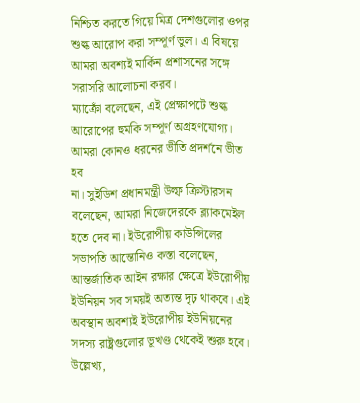নিশ্চিত করতে গিয়ে মিত্র দেশগুলোর ওপর শুল্ক আরোপ করা সম্পূর্ণ ভুল। এ বিষয়ে আমরা অবশ্যই মার্কিন প্রশাসনের সঙ্গে সরাসরি আলোচনা করব।
ম্যাক্রোঁ বলেছেন, এই প্রেক্ষাপটে শুল্ক আরোপের হুমকি সম্পূর্ণ অগ্রহণযোগ্য। আমরা কোনও ধরনের ভীতি প্রদর্শনে ভীত হব
না। সুইডিশ প্রধানমন্ত্রী উল্ফ ক্রিস্টারসন বলেছেন, আমরা নিজেদেরকে ব্ল্যাকমেইল হতে দেব না। ইউরোপীয় কাউন্সিলের সভাপতি আন্তোনিও কস্তা বলেছেন, আন্তর্জাতিক আইন রক্ষার ক্ষেত্রে ইউরোপীয় ইউনিয়ন সব সময়ই অত্যন্ত দৃঢ় থাকবে। এই অবস্থান অবশ্যই ইউরোপীয় ইউনিয়নের সদস্য রাষ্ট্রগুলোর ভূখণ্ড থেকেই শুরু হবে। উল্লেখ্য,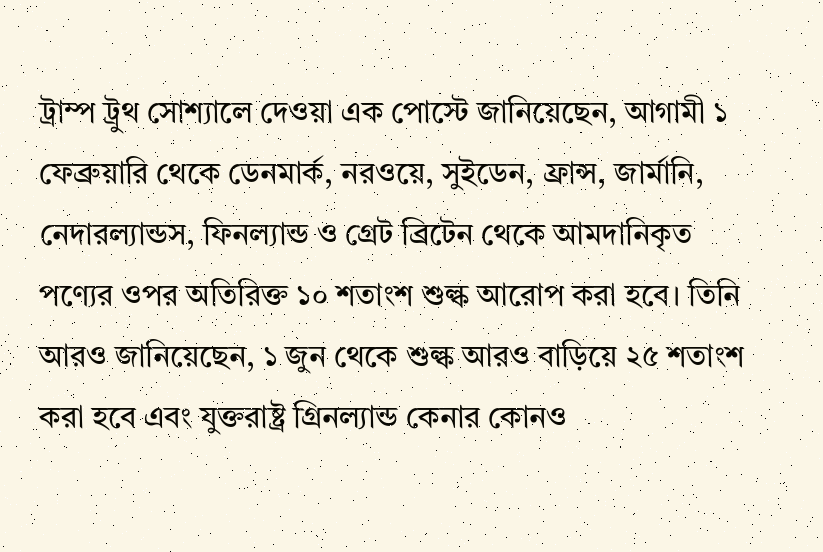ট্রাম্প ট্রুথ সোশ্যালে দেওয়া এক পোস্টে জানিয়েছেন, আগামী ১ ফেব্রুয়ারি থেকে ডেনমার্ক, নরওয়ে, সুইডেন, ফ্রান্স, জার্মানি, নেদারল্যান্ডস, ফিনল্যান্ড ও গ্রেট ব্রিটেন থেকে আমদানিকৃত পণ্যের ওপর অতিরিক্ত ১০ শতাংশ শুল্ক আরোপ করা হবে। তিনি আরও জানিয়েছেন, ১ জুন থেকে শুল্ক আরও বাড়িয়ে ২৫ শতাংশ করা হবে এবং যুক্তরাষ্ট্র গ্রিনল্যান্ড কেনার কোনও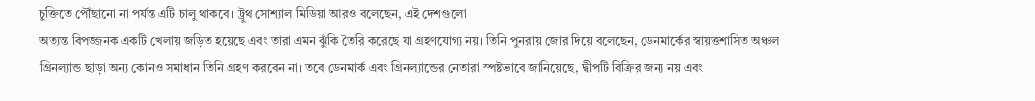চুক্তিতে পৌঁছানো না পর্যন্ত এটি চালু থাকবে। ট্রুথ সোশ্যাল মিডিয়া আরও বলেছেন, এই দেশগুলো
অত্যন্ত বিপজ্জনক একটি খেলায় জড়িত হয়েছে এবং তারা এমন ঝুঁকি তৈরি করেছে যা গ্রহণযোগ্য নয়। তিনি পুনরায় জোর দিয়ে বলেছেন, ডেনমার্কের স্বায়ত্তশাসিত অঞ্চল গ্রিনল্যান্ড ছাড়া অন্য কোনও সমাধান তিনি গ্রহণ করবেন না। তবে ডেনমার্ক এবং গ্রিনল্যান্ডের নেতারা স্পষ্টভাবে জানিয়েছে, দ্বীপটি বিক্রির জন্য নয় এবং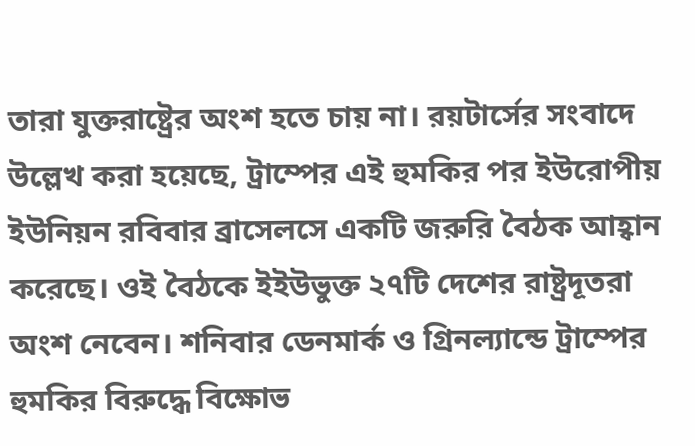তারা যুক্তরাষ্ট্রের অংশ হতে চায় না। রয়টার্সের সংবাদে উল্লেখ করা হয়েছে, ট্রাম্পের এই হুমকির পর ইউরোপীয় ইউনিয়ন রবিবার ব্রাসেলসে একটি জরুরি বৈঠক আহ্বান করেছে। ওই বৈঠকে ইইউভুক্ত ২৭টি দেশের রাষ্ট্রদূতরা অংশ নেবেন। শনিবার ডেনমার্ক ও গ্রিনল্যান্ডে ট্রাম্পের হুমকির বিরুদ্ধে বিক্ষোভ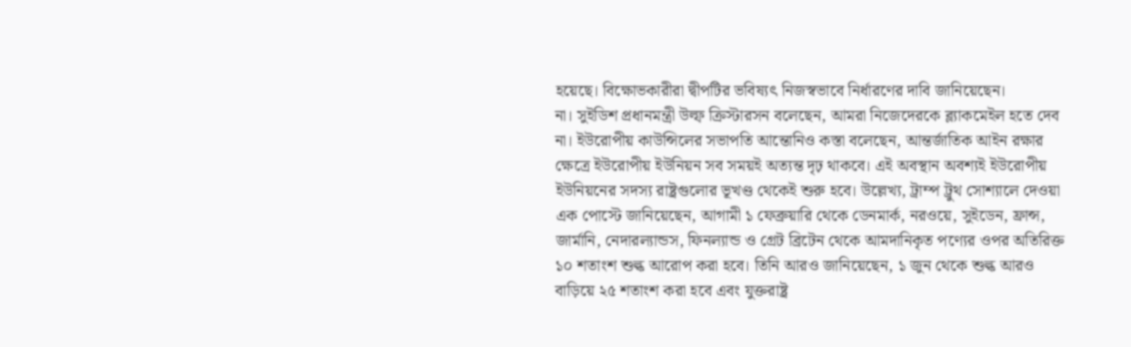হয়েছে। বিক্ষোভকারীরা দ্বীপটির ভবিষ্যৎ নিজস্বভাবে নির্ধারণের দাবি জানিয়েছেন।
না। সুইডিশ প্রধানমন্ত্রী উল্ফ ক্রিস্টারসন বলেছেন, আমরা নিজেদেরকে ব্ল্যাকমেইল হতে দেব না। ইউরোপীয় কাউন্সিলের সভাপতি আন্তোনিও কস্তা বলেছেন, আন্তর্জাতিক আইন রক্ষার ক্ষেত্রে ইউরোপীয় ইউনিয়ন সব সময়ই অত্যন্ত দৃঢ় থাকবে। এই অবস্থান অবশ্যই ইউরোপীয় ইউনিয়নের সদস্য রাষ্ট্রগুলোর ভূখণ্ড থেকেই শুরু হবে। উল্লেখ্য, ট্রাম্প ট্রুথ সোশ্যালে দেওয়া এক পোস্টে জানিয়েছেন, আগামী ১ ফেব্রুয়ারি থেকে ডেনমার্ক, নরওয়ে, সুইডেন, ফ্রান্স, জার্মানি, নেদারল্যান্ডস, ফিনল্যান্ড ও গ্রেট ব্রিটেন থেকে আমদানিকৃত পণ্যের ওপর অতিরিক্ত ১০ শতাংশ শুল্ক আরোপ করা হবে। তিনি আরও জানিয়েছেন, ১ জুন থেকে শুল্ক আরও বাড়িয়ে ২৫ শতাংশ করা হবে এবং যুক্তরাষ্ট্র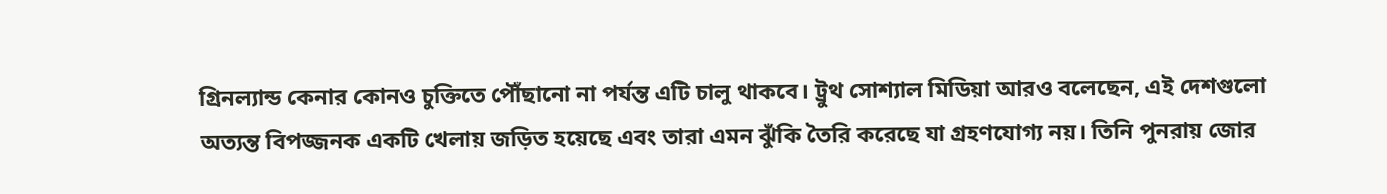গ্রিনল্যান্ড কেনার কোনও চুক্তিতে পৌঁছানো না পর্যন্ত এটি চালু থাকবে। ট্রুথ সোশ্যাল মিডিয়া আরও বলেছেন, এই দেশগুলো
অত্যন্ত বিপজ্জনক একটি খেলায় জড়িত হয়েছে এবং তারা এমন ঝুঁকি তৈরি করেছে যা গ্রহণযোগ্য নয়। তিনি পুনরায় জোর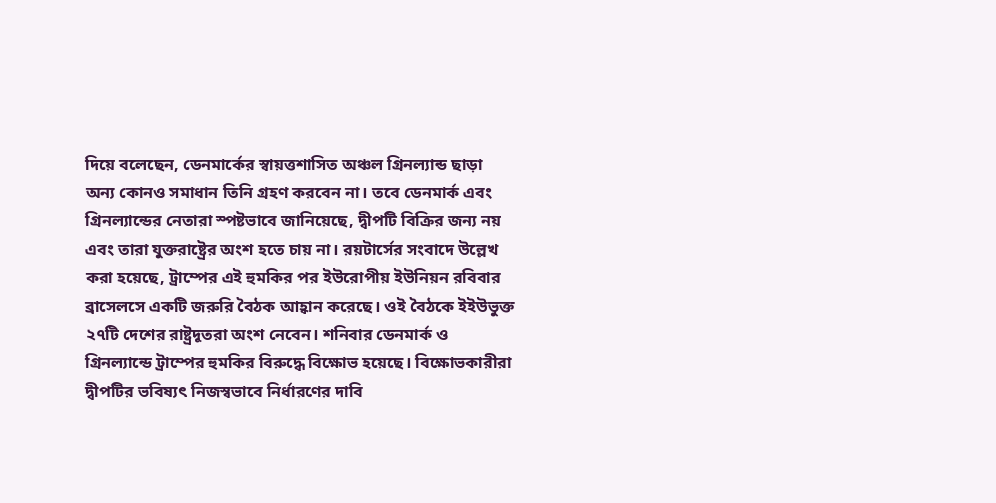দিয়ে বলেছেন, ডেনমার্কের স্বায়ত্তশাসিত অঞ্চল গ্রিনল্যান্ড ছাড়া অন্য কোনও সমাধান তিনি গ্রহণ করবেন না। তবে ডেনমার্ক এবং গ্রিনল্যান্ডের নেতারা স্পষ্টভাবে জানিয়েছে, দ্বীপটি বিক্রির জন্য নয় এবং তারা যুক্তরাষ্ট্রের অংশ হতে চায় না। রয়টার্সের সংবাদে উল্লেখ করা হয়েছে, ট্রাম্পের এই হুমকির পর ইউরোপীয় ইউনিয়ন রবিবার ব্রাসেলসে একটি জরুরি বৈঠক আহ্বান করেছে। ওই বৈঠকে ইইউভুক্ত ২৭টি দেশের রাষ্ট্রদূতরা অংশ নেবেন। শনিবার ডেনমার্ক ও গ্রিনল্যান্ডে ট্রাম্পের হুমকির বিরুদ্ধে বিক্ষোভ হয়েছে। বিক্ষোভকারীরা দ্বীপটির ভবিষ্যৎ নিজস্বভাবে নির্ধারণের দাবি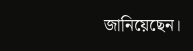জানিয়েছেন।